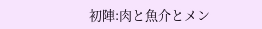初陣:肉と魚介とメン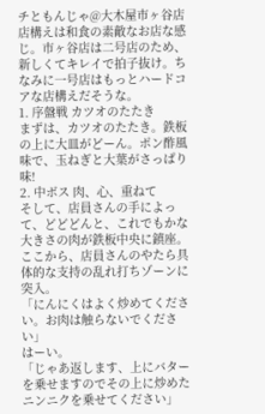チともんじゃ@大木屋市ヶ谷店
店構えは和食の素敵なお店な感じ。市ヶ谷店は二号店のため、新しくてキレイで拍子抜け。ちなみに一号店はもっとハードコアな店構えだそうな。
1. 序盤戦 カツオのたたき
まずは、カツオのたたき。鉄板の上に大皿がどーん。ポン酢風味で、玉ねぎと大葉がさっぱり味!
2. 中ボス 肉、心、重ねて
そして、店員さんの手によって、どどどんと、これでもかな大きさの肉が鉄板中央に鎮座。
ここから、店員さんのやたら具体的な支持の乱れ打ちゾーンに突入。
「にんにくはよく炒めてください。お肉は触らないでください」
はーい。
「じゃあ返します、上にバターを乗せますのでその上に炒めたニンニクを乗せてください」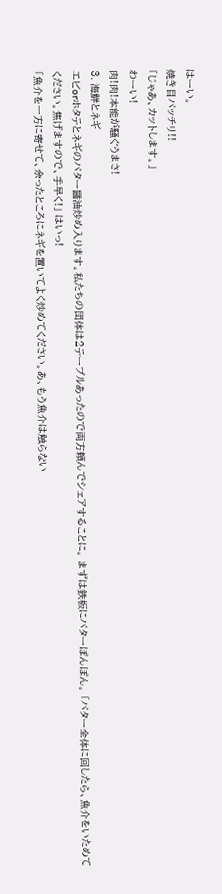はーい。
焼き目バッチリ!!
「じゃあ、カットします。」
わーい!
肉!肉!本能が騒ぐうまさ!
3. 海鮮とネギ
エビorホタテとネギのバター醤油炒め入ります。私たちの団体は2テーブルあったので両方頼んでシェアすることに。 まずは鉄板にバターぽんぽん。 「バター全体に回したら、魚介をいためてください。焦げますので、手早く!」 はいっ!
「魚介を一方に寄せて、余ったところにネギを置いてよく炒めてください。あ、もう魚介は触らない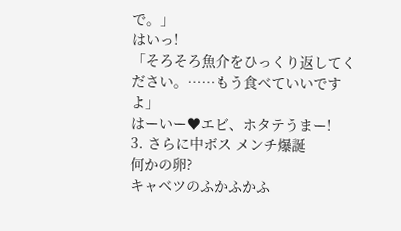で。」
はいっ!
「そろそろ魚介をひっくり返してください。……もう食べていいですよ」
はーいー♥エビ、ホタテうまー!
3. さらに中ボス メンチ爆誕
何かの卵?
キャベツのふかふかふ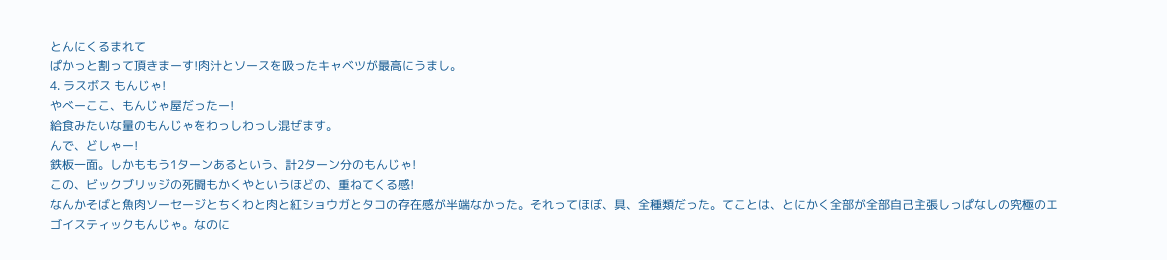とんにくるまれて
ぱかっと割って頂きまーす!肉汁とソースを吸ったキャベツが最高にうまし。
4. ラスボス もんじゃ!
やべーここ、もんじゃ屋だったー!
給食みたいな量のもんじゃをわっしわっし混ぜます。
んで、どしゃー!
鉄板一面。しかももう1ターンあるという、計2ターン分のもんじゃ!
この、ビックブリッジの死闘もかくやというほどの、重ねてくる感!
なんかそばと魚肉ソーセージとちくわと肉と紅ショウガとタコの存在感が半端なかった。それってほぼ、具、全種類だった。てことは、とにかく全部が全部自己主張しっぱなしの究極のエゴイスティックもんじゃ。なのに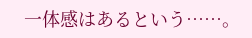一体感はあるという……。